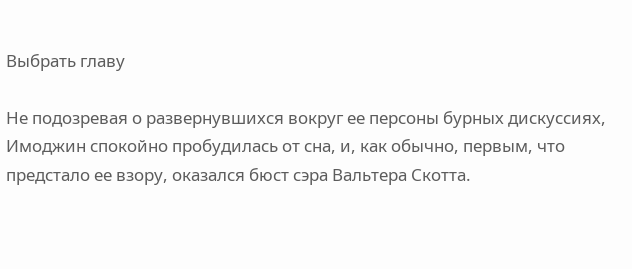Выбрать главу

Не подозревая о развернувшихся вокруг ее персоны бурных дискуссиях, Имоджин спокойно пробудилась от сна, и, как обычно, первым, что предстало ее взору, оказался бюст сэра Вальтера Скотта.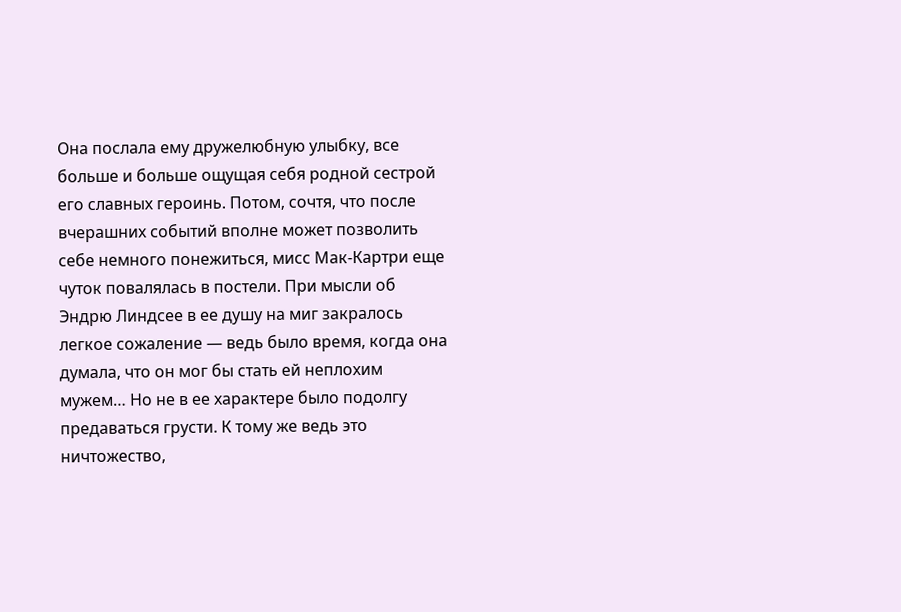Она послала ему дружелюбную улыбку, все больше и больше ощущая себя родной сестрой его славных героинь. Потом, сочтя, что после вчерашних событий вполне может позволить себе немного понежиться, мисс Мак-Картри еще чуток повалялась в постели. При мысли об Эндрю Линдсее в ее душу на миг закралось легкое сожаление — ведь было время, когда она думала, что он мог бы стать ей неплохим мужем… Но не в ее характере было подолгу предаваться грусти. К тому же ведь это ничтожество,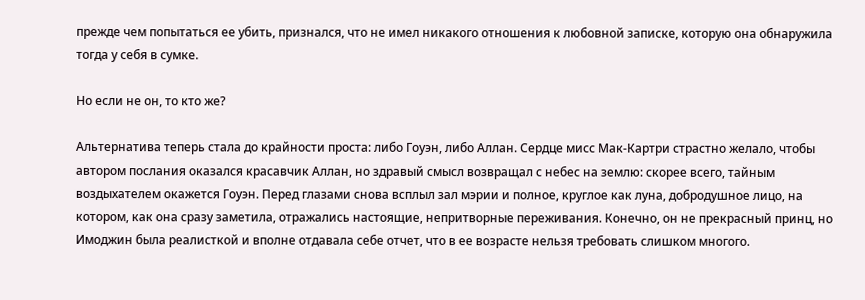прежде чем попытаться ее убить, признался, что не имел никакого отношения к любовной записке, которую она обнаружила тогда у себя в сумке.

Но если не он, то кто же?

Альтернатива теперь стала до крайности проста: либо Гоуэн, либо Аллан. Сердце мисс Мак-Картри страстно желало, чтобы автором послания оказался красавчик Аллан, но здравый смысл возвращал с небес на землю: скорее всего, тайным воздыхателем окажется Гоуэн. Перед глазами снова всплыл зал мэрии и полное, круглое как луна, добродушное лицо, на котором, как она сразу заметила, отражались настоящие, непритворные переживания. Конечно, он не прекрасный принц, но Имоджин была реалисткой и вполне отдавала себе отчет, что в ее возрасте нельзя требовать слишком многого.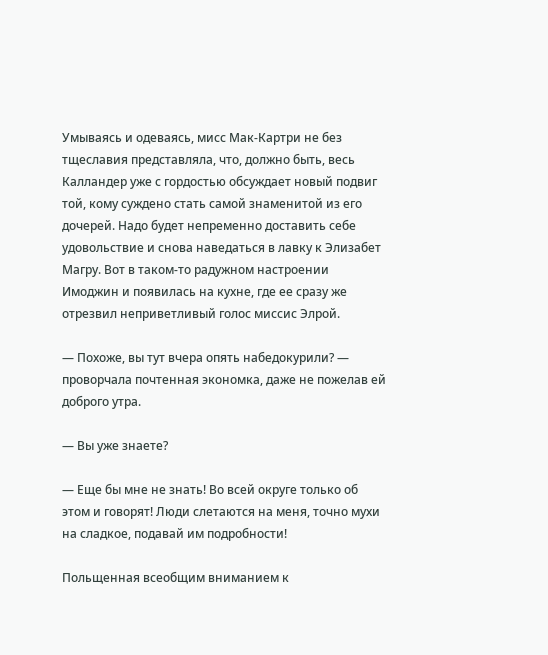Умываясь и одеваясь, мисс Мак-Картри не без тщеславия представляла, что, должно быть, весь Калландер уже с гордостью обсуждает новый подвиг той, кому суждено стать самой знаменитой из его дочерей. Надо будет непременно доставить себе удовольствие и снова наведаться в лавку к Элизабет Магру. Вот в таком-то радужном настроении Имоджин и появилась на кухне, где ее сразу же отрезвил неприветливый голос миссис Элрой.

— Похоже, вы тут вчера опять набедокурили? — проворчала почтенная экономка, даже не пожелав ей доброго утра.

— Вы уже знаете?

— Еще бы мне не знать! Во всей округе только об этом и говорят! Люди слетаются на меня, точно мухи на сладкое, подавай им подробности!

Польщенная всеобщим вниманием к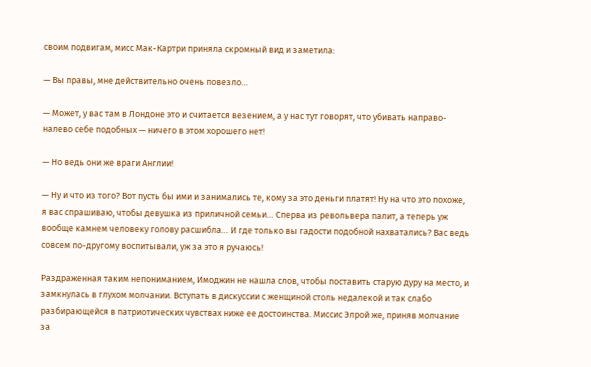своим подвигам, мисс Мак-Картри приняла скромный вид и заметила:

— Вы правы, мне действительно очень повезло…

— Может, у вас там в Лондоне это и считается везением, а у нас тут говорят, что убивать направо-налево себе подобных — ничего в этом хорошего нет!

— Но ведь они же враги Англии!

— Ну и что из того? Вот пусть бы ими и занимались те, кому за это деньги платят! Ну на что это похоже, я вас спрашиваю, чтобы девушка из приличной семьи… Сперва из револьвера палит, а теперь уж вообще камнем человеку голову расшибла… И где только вы гадости подобной нахватались? Вас ведь совсем по-другому воспитывали, уж за это я ручаюсь!

Раздраженная таким непониманием, Имоджин не нашла слов, чтобы поставить старую дуру на место, и замкнулась в глухом молчании. Вступать в дискуссии с женщиной столь недалекой и так слабо разбирающейся в патриотических чувствах ниже ее достоинства. Миссис Элрой же, приняв молчание за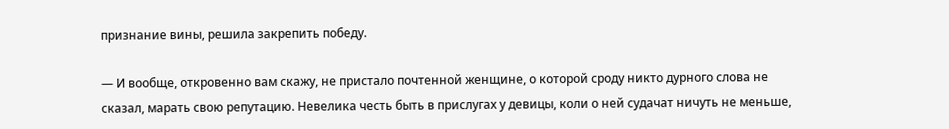признание вины, решила закрепить победу.

— И вообще, откровенно вам скажу, не пристало почтенной женщине, о которой сроду никто дурного слова не сказал, марать свою репутацию. Невелика честь быть в прислугах у девицы, коли о ней судачат ничуть не меньше,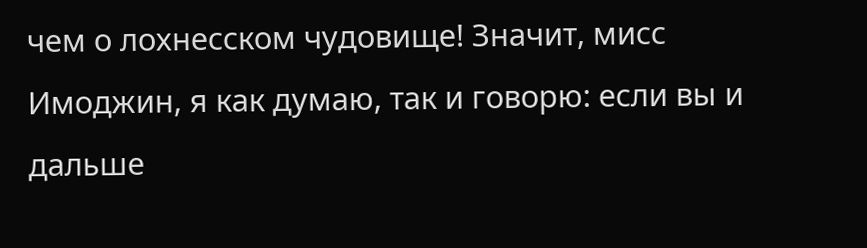чем о лохнесском чудовище! Значит, мисс Имоджин, я как думаю, так и говорю: если вы и дальше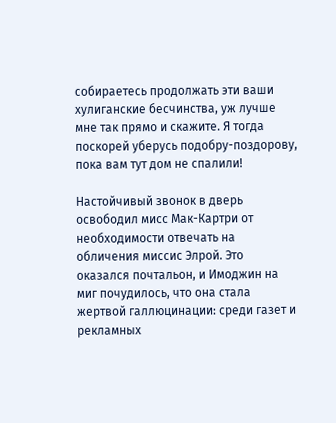собираетесь продолжать эти ваши хулиганские бесчинства, уж лучше мне так прямо и скажите. Я тогда поскорей уберусь подобру-поздорову, пока вам тут дом не спалили!

Настойчивый звонок в дверь освободил мисс Мак-Картри от необходимости отвечать на обличения миссис Элрой. Это оказался почтальон, и Имоджин на миг почудилось, что она стала жертвой галлюцинации: среди газет и рекламных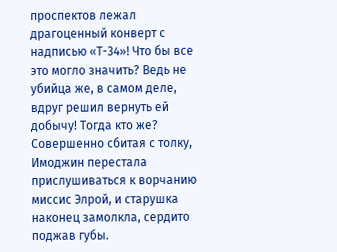проспектов лежал драгоценный конверт с надписью «Т-34»! Что бы все это могло значить? Ведь не убийца же, в самом деле, вдруг решил вернуть ей добычу! Тогда кто же? Совершенно сбитая с толку, Имоджин перестала прислушиваться к ворчанию миссис Элрой, и старушка наконец замолкла, сердито поджав губы.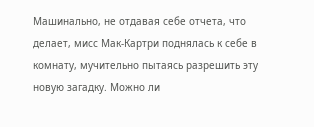Машинально, не отдавая себе отчета, что делает, мисс Мак-Картри поднялась к себе в комнату, мучительно пытаясь разрешить эту новую загадку. Можно ли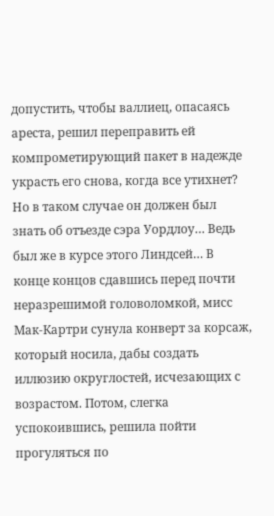допустить, чтобы валлиец, опасаясь ареста, решил переправить ей компрометирующий пакет в надежде украсть его снова, когда все утихнет? Но в таком случае он должен был знать об отъезде сэра Уордлоу… Ведь был же в курсе этого Линдсей… В конце концов сдавшись перед почти неразрешимой головоломкой, мисс Мак-Картри сунула конверт за корсаж, который носила, дабы создать иллюзию округлостей, исчезающих с возрастом. Потом, слегка успокоившись, решила пойти прогуляться по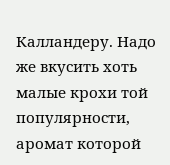Калландеру. Надо же вкусить хоть малые крохи той популярности, аромат которой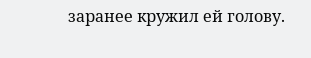заранее кружил ей голову.